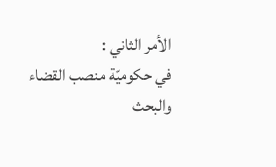الأمر الثاني :
في حكوميّة منصب القضاء
والبحث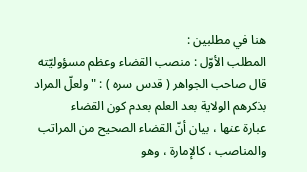هنا في مطلبين :
المطلب الأوّل : منصب القضاء وعظم مسؤوليّته
قال صاحب الجواهر ( قدس سره ) : " ولعلّ المراد بذكرهم الولاية بعد العلم بعدم كون القضاء
عبارة عنها ، بيان أنّ القضاء الصحيح من المراتب والمناصب ، كالإمارة ، وهو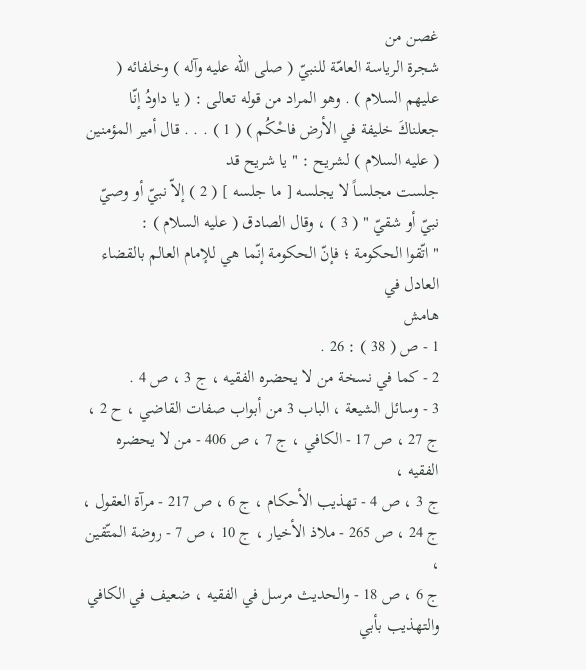غصن من
شجرة الرياسة العامّة للنبيّ ( صلى الله عليه وآله ) وخلفائه ( عليهم السلام ) . وهو المراد من قوله تعالى : ( يا داودُ إنّا
جعلناكَ خليفة في الأرض فاحْكُم ) ( 1 ) . . . قال أمير المؤمنين ( عليه السلام ) لشريح : " يا شريح قد
جلست مجلساً لا يجلسه [ ما جلسه ] ( 2 ) إلاّ نبيّ أو وصيّ نبيّ أو شقيّ " ( 3 ) ، وقال الصادق ( عليه السلام ) :
" اتّقوا الحكومة ؛ فإنّ الحكومة إنّما هي للإمام العالم بالقضاء العادل في
هامش
1 - ص ( 38 ) : 26 .
2 - كما في نسخة من لا يحضره الفقيه ، ج 3 ، ص 4 .
3 - وسائل الشيعة ، الباب 3 من أبواب صفات القاضي ، ح 2 ، ج 27 ، ص 17 - الكافي ، ج 7 ، ص 406 - من لا يحضره الفقيه ،
ج 3 ، ص 4 - تهذيب الأحكام ، ج 6 ، ص 217 - مرآة العقول ، ج 24 ، ص 265 - ملاذ الأخيار ، ج 10 ، ص 7 - روضة المتّقين ،
ج 6 ، ص 18 - والحديث مرسل في الفقيه ، ضعيف في الكافي والتهذيب بأبي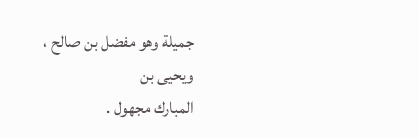جميلة وهو مفضل بن صالح ، ويحيى بن
المبارك مجهول .